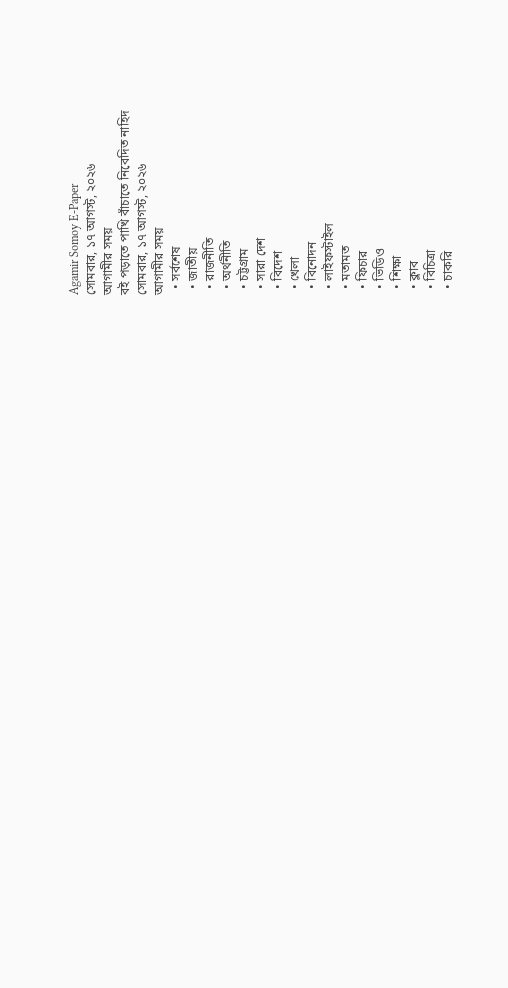Agamir Somoy E-Paper
সোমবার, ১৭ আগস্ট, ২০২৬
আগামীর সময়
বই পড়াতে পাখি বাঁচাতে নিবেদিত নাহিদ
সোমবার, ১৭ আগস্ট, ২০২৬
আগামীর সময়
  • সর্বশেষ
  • জাতীয়
  • রাজনীতি
  • অর্থনীতি
  • চট্টগ্রাম
  • সারা দেশ
  • বিদেশ
  • খেলা
  • বিনোদন
  • লাইফস্টাইল
  • মতামত
  • ফিচার
  • ভিডিও
  • শিক্ষা
  • ক্লাব
  • বিচিত্রা
  • চাকরি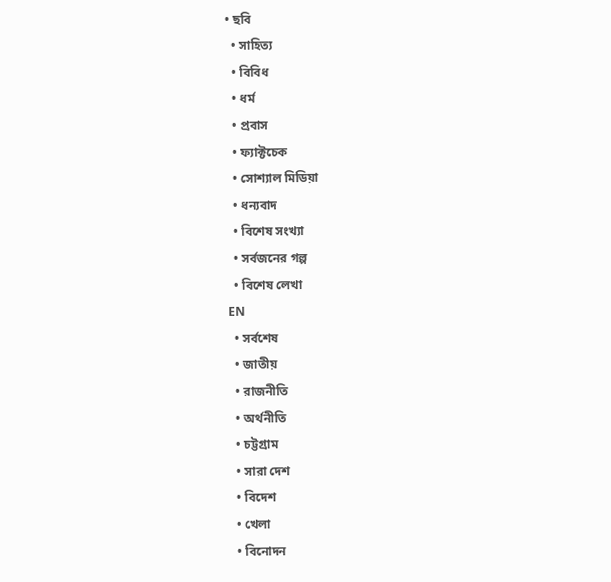• ছবি
  • সাহিত্য
  • বিবিধ
  • ধর্ম
  • প্রবাস
  • ফ্যাক্টচেক
  • সোশ্যাল মিডিয়া
  • ধন্যবাদ
  • বিশেষ সংখ্যা
  • সর্বজনের গল্প
  • বিশেষ লেখা
EN
  • সর্বশেষ
  • জাতীয়
  • রাজনীতি
  • অর্থনীতি
  • চট্টগ্রাম
  • সারা দেশ
  • বিদেশ
  • খেলা
  • বিনোদন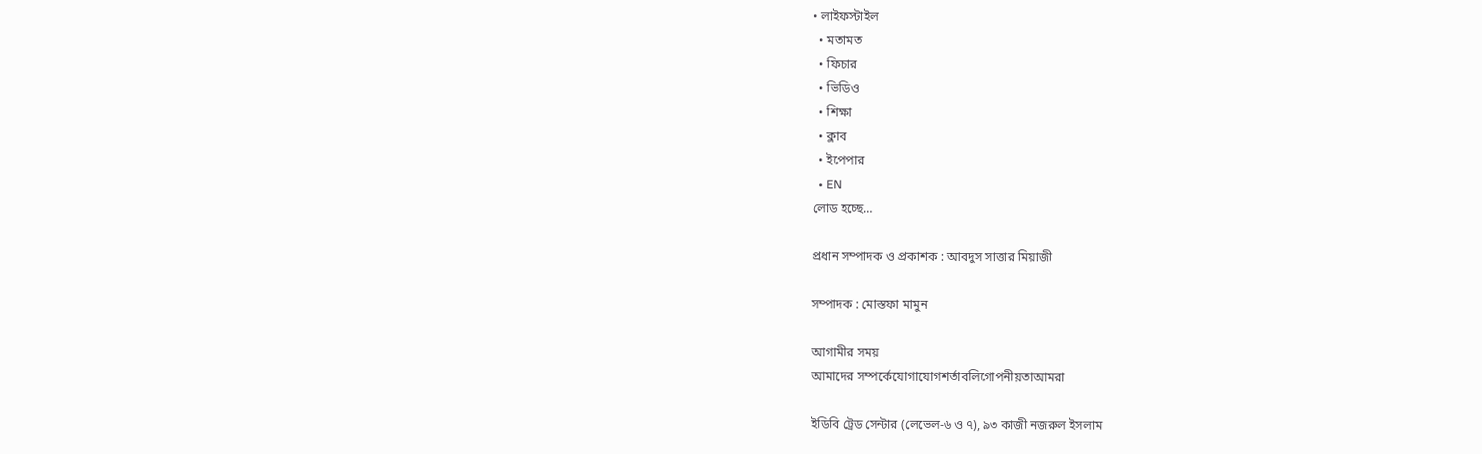• লাইফস্টাইল
  • মতামত
  • ফিচার
  • ভিডিও
  • শিক্ষা
  • ক্লাব
  • ইপেপার
  • EN
লোড হচ্ছে…

প্রধান সম্পাদক ও প্রকাশক : আবদুস সাত্তার মিয়াজী

সম্পাদক : মোস্তফা মামুন

আগামীর সময়
আমাদের সম্পর্কেযোগাযোগশর্তাবলিগোপনীয়তাআমরা

ইডিবি ট্রেড সেন্টার (লেভেল-৬ ও ৭), ৯৩ কাজী নজরুল ইসলাম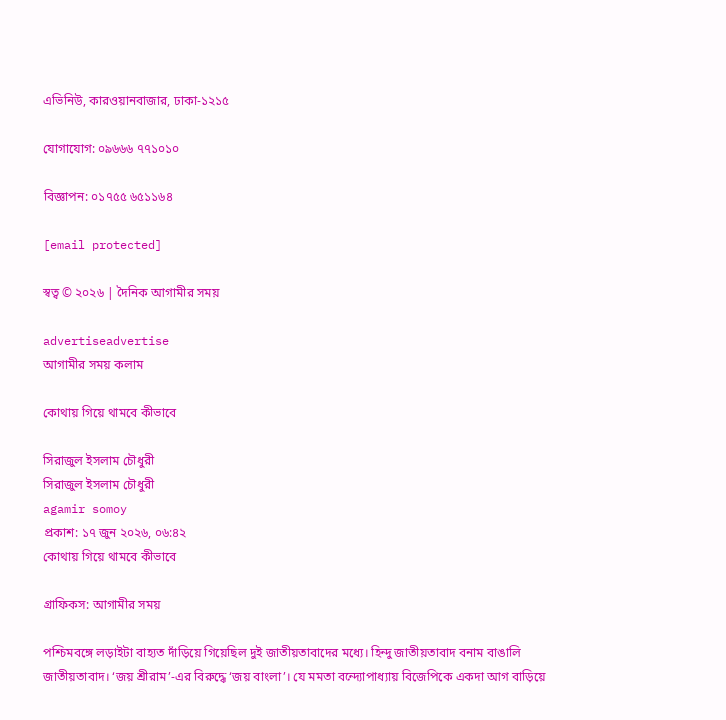এভিনিউ, কারওয়ানবাজার, ঢাকা-১২১৫

যোগাযোগ: ০৯৬৬৬ ৭৭১০১০

বিজ্ঞাপন: ০১৭৫৫ ৬৫১১৬৪

[email protected]

স্বত্ব © ২০২৬ | দৈনিক আগামীর সময়

advertiseadvertise
আগামীর সময় কলাম

কোথায় গিয়ে থামবে কীভাবে

সিরাজুল ইসলাম চৌধুরী
সিরাজুল ইসলাম চৌধুরী
agamir somoy
প্রকাশ: ১৭ জুন ২০২৬, ০৬:৪২
কোথায় গিয়ে থামবে কীভাবে

গ্রাফিকস: আগামীর সময়

পশ্চিমবঙ্গে লড়াইটা বাহ্যত দাঁড়িয়ে গিয়েছিল দুই জাতীয়তাবাদের মধ্যে। হিন্দু জাতীয়তাবাদ বনাম বাঙালি জাতীয়তাবাদ। ‘জয় শ্রীরাম’-এর বিরুদ্ধে ‘জয় বাংলা’। যে মমতা বন্দ্যোপাধ্যায় বিজেপিকে একদা আগ বাড়িয়ে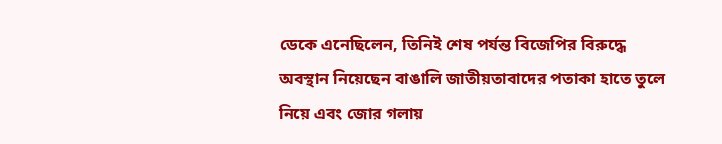ডেকে এনেছিলেন, তিনিই শেষ পর্যন্ত বিজেপির বিরুদ্ধে অবস্থান নিয়েছেন বাঙালি জাতীয়তাবাদের পতাকা হাতে তুলে নিয়ে এবং জোর গলায়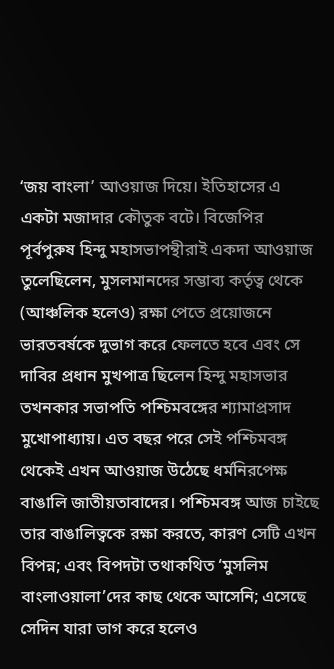‘জয় বাংলা’ আওয়াজ দিয়ে। ইতিহাসের এ একটা মজাদার কৌতুক বটে। বিজেপির পূর্বপুরুষ হিন্দু মহাসভাপন্থীরাই একদা আওয়াজ তুলেছিলেন, মুসলমানদের সম্ভাব্য কর্তৃত্ব থেকে (আঞ্চলিক হলেও) রক্ষা পেতে প্রয়োজনে ভারতবর্ষকে দুভাগ করে ফেলতে হবে এবং সে দাবির প্রধান মুখপাত্র ছিলেন হিন্দু মহাসভার তখনকার সভাপতি পশ্চিমবঙ্গের শ্যামাপ্রসাদ মুখোপাধ্যায়। এত বছর পরে সেই পশ্চিমবঙ্গ থেকেই এখন আওয়াজ উঠেছে ধর্মনিরপেক্ষ বাঙালি জাতীয়তাবাদের। পশ্চিমবঙ্গ আজ চাইছে তার বাঙালিত্বকে রক্ষা করতে, কারণ সেটি এখন বিপন্ন; এবং বিপদটা তথাকথিত ‘মুসলিম বাংলাওয়ালা’দের কাছ থেকে আসেনি; এসেছে সেদিন যারা ভাগ করে হলেও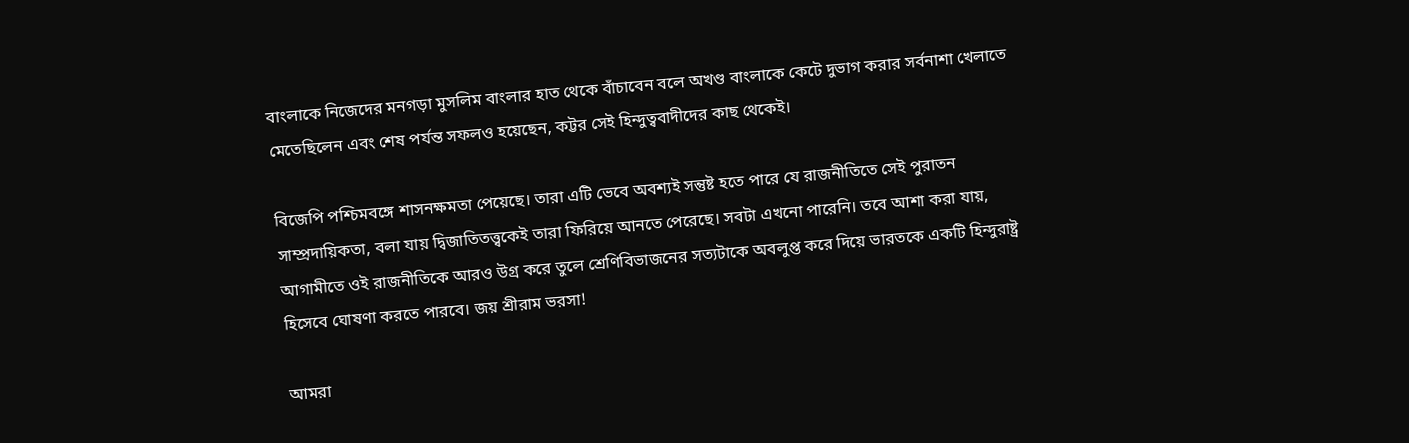বাংলাকে নিজেদের মনগড়া মুসলিম বাংলার হাত থেকে বাঁচাবেন বলে অখণ্ড বাংলাকে কেটে দুভাগ করার সর্বনাশা খেলাতে মেতেছিলেন এবং শেষ পর্যন্ত সফলও হয়েছেন, কট্টর সেই হিন্দুত্ববাদীদের কাছ থেকেই।

বিজেপি পশ্চিমবঙ্গে শাসনক্ষমতা পেয়েছে। তারা এটি ভেবে অবশ্যই সন্তুষ্ট হতে পারে যে রাজনীতিতে সেই পুরাতন সাম্প্রদায়িকতা, বলা যায় দ্বিজাতিতত্ত্বকেই তারা ফিরিয়ে আনতে পেরেছে। সবটা এখনো পারেনি। তবে আশা করা যায়, আগামীতে ওই রাজনীতিকে আরও উগ্র করে তুলে শ্রেণিবিভাজনের সত্যটাকে অবলুপ্ত করে দিয়ে ভারতকে একটি হিন্দুরাষ্ট্র হিসেবে ঘোষণা করতে পারবে। জয় শ্রীরাম ভরসা!

আমরা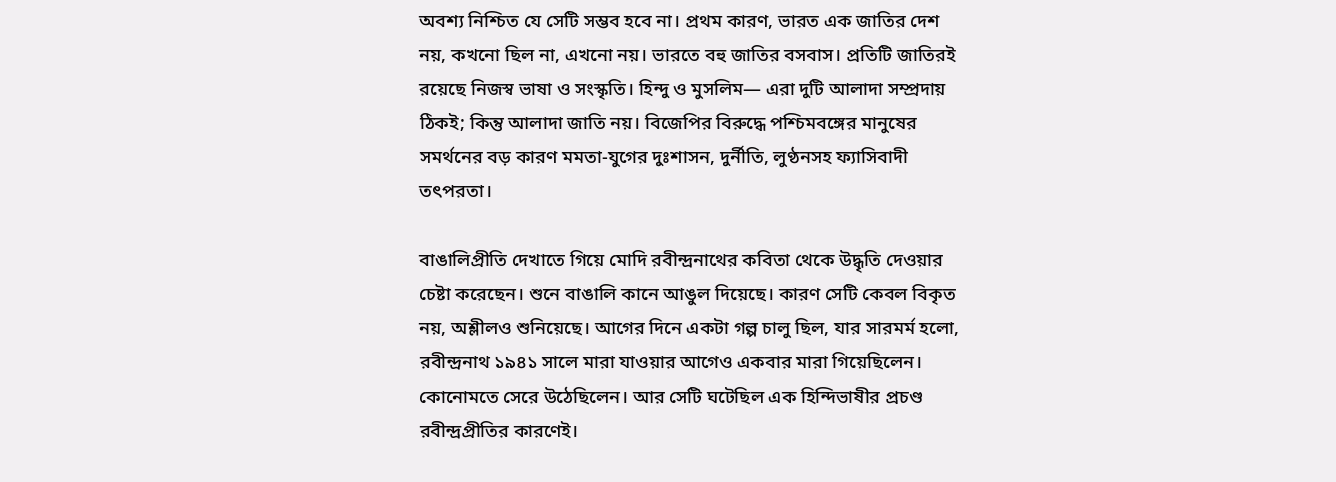অবশ্য নিশ্চিত যে সেটি সম্ভব হবে না। প্রথম কারণ, ভারত এক জাতির দেশ নয়, কখনো ছিল না, এখনো নয়। ভারতে বহু জাতির বসবাস। প্রতিটি জাতিরই রয়েছে নিজস্ব ভাষা ও সংস্কৃতি। হিন্দু ও মুসলিম— এরা দুটি আলাদা সম্প্রদায় ঠিকই; কিন্তু আলাদা জাতি নয়। বিজেপির বিরুদ্ধে পশ্চিমবঙ্গের মানুষের সমর্থনের বড় কারণ মমতা-যুগের দুঃশাসন, দুর্নীতি, লুণ্ঠনসহ ফ্যাসিবাদী তৎপরতা।

বাঙালিপ্রীতি দেখাতে গিয়ে মোদি রবীন্দ্রনাথের কবিতা থেকে উদ্ধৃতি দেওয়ার চেষ্টা করেছেন। শুনে বাঙালি কানে আঙুল দিয়েছে। কারণ সেটি কেবল বিকৃত নয়, অশ্লীলও শুনিয়েছে। আগের দিনে একটা গল্প চালু ছিল, যার সারমর্ম হলো, রবীন্দ্রনাথ ১৯৪১ সালে মারা যাওয়ার আগেও একবার মারা গিয়েছিলেন। কোনোমতে সেরে উঠেছিলেন। আর সেটি ঘটেছিল এক হিন্দিভাষীর প্রচণ্ড রবীন্দ্রপ্রীতির কারণেই।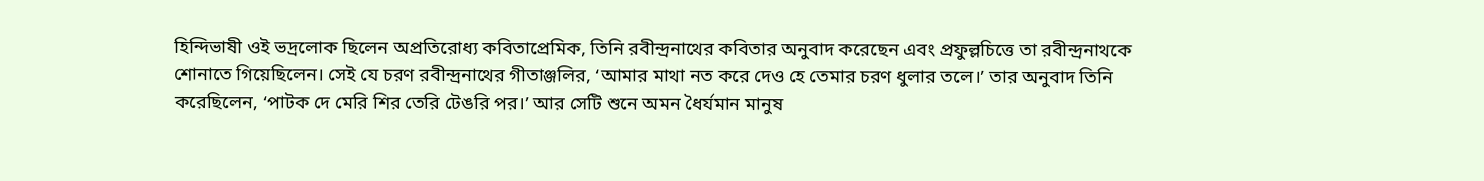হিন্দিভাষী ওই ভদ্রলোক ছিলেন অপ্রতিরোধ্য কবিতাপ্রেমিক, তিনি রবীন্দ্রনাথের কবিতার অনুবাদ করেছেন এবং প্রফুল্লচিত্তে তা রবীন্দ্রনাথকে শোনাতে গিয়েছিলেন। সেই যে চরণ রবীন্দ্রনাথের গীতাঞ্জলির, ‘আমার মাথা নত করে দেও হে তেমার চরণ ধুলার তলে।’ তার অনুবাদ তিনি করেছিলেন, ‘পাটক দে মেরি শির তেরি টেঙরি পর।’ আর সেটি শুনে অমন ধৈর্যমান মানুষ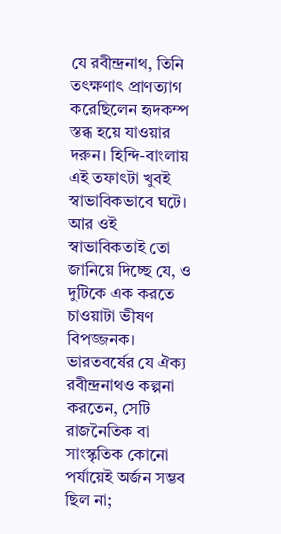যে রবীন্দ্রনাথ, তিনি তৎক্ষণাৎ প্রাণত্যাগ করেছিলেন হৃদকম্প স্তব্ধ হয়ে যাওয়ার দরুন। হিন্দি-বাংলায় এই তফাৎটা খুবই স্বাভাবিকভাবে ঘটে। আর ওই স্বাভাবিকতাই তো জানিয়ে দিচ্ছে যে, ও দুটিকে এক করতে চাওয়াটা ভীষণ বিপজ্জনক। ভারতবর্ষের যে ঐক্য রবীন্দ্রনাথও কল্পনা করতেন, সেটি রাজনৈতিক বা সাংস্কৃতিক কোনো পর্যায়েই অর্জন সম্ভব ছিল না;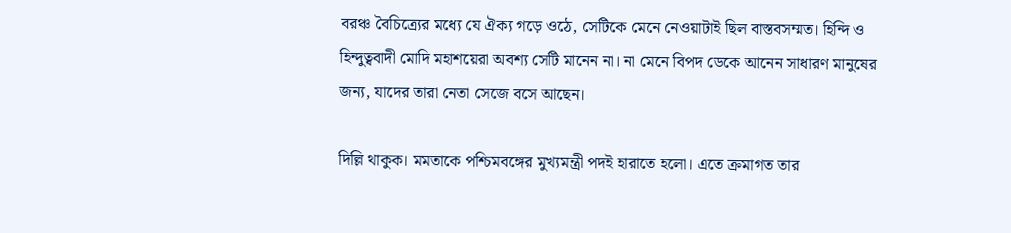বরঞ্চ বৈচিত্র্যের মধ্যে যে ঐক্য গড়ে ওঠে, সেটিকে মেনে নেওয়াটাই ছিল বাস্তবসম্মত। হিন্দি ও হিন্দুত্ববাদী মোদি মহাশয়েরা অবশ্য সেটি মানেন না। না মেনে বিপদ ডেকে আনেন সাধারণ মানুষের জন্য, যাদের তারা নেতা সেজে বসে আছেন।

দিল্লি থাকুক। মমতাকে পশ্চিমবঙ্গের মুখ্যমন্ত্রী পদই হারাতে হলো। এতে ক্রমাগত তার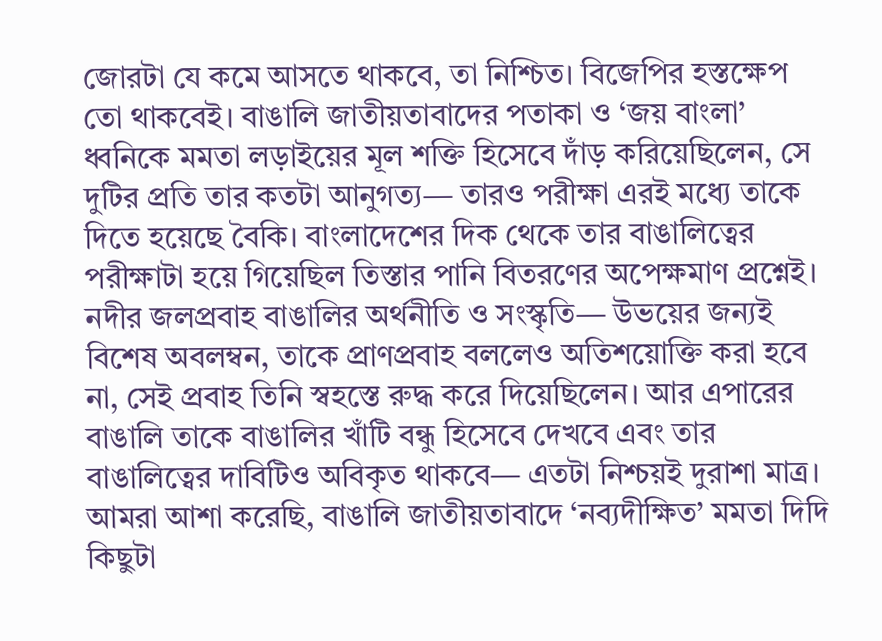জোরটা যে কমে আসতে থাকবে, তা নিশ্চিত। বিজেপির হস্তক্ষেপ তো থাকবেই। বাঙালি জাতীয়তাবাদের পতাকা ও ‘জয় বাংলা’ ধ্বনিকে মমতা লড়াইয়ের মূল শক্তি হিসেবে দাঁড় করিয়েছিলেন, সে দুটির প্রতি তার কতটা আনুগত্য— তারও পরীক্ষা এরই মধ্যে তাকে দিতে হয়েছে বৈকি। বাংলাদেশের দিক থেকে তার বাঙালিত্বের পরীক্ষাটা হয়ে গিয়েছিল তিস্তার পানি বিতরণের অপেক্ষমাণ প্রশ্নেই। নদীর জলপ্রবাহ বাঙালির অর্থনীতি ও সংস্কৃতি— উভয়ের জন্যই বিশেষ অবলম্বন, তাকে প্রাণপ্রবাহ বললেও অতিশয়োক্তি করা হবে না, সেই প্রবাহ তিনি স্বহস্তে রুদ্ধ করে দিয়েছিলেন। আর এপারের বাঙালি তাকে বাঙালির খাঁটি বন্ধু হিসেবে দেখবে এবং তার বাঙালিত্বের দাবিটিও অবিকৃত থাকবে— এতটা নিশ্চয়ই দুরাশা মাত্র। আমরা আশা করেছি, বাঙালি জাতীয়তাবাদে ‘নব্যদীক্ষিত’ মমতা দিদি কিছুটা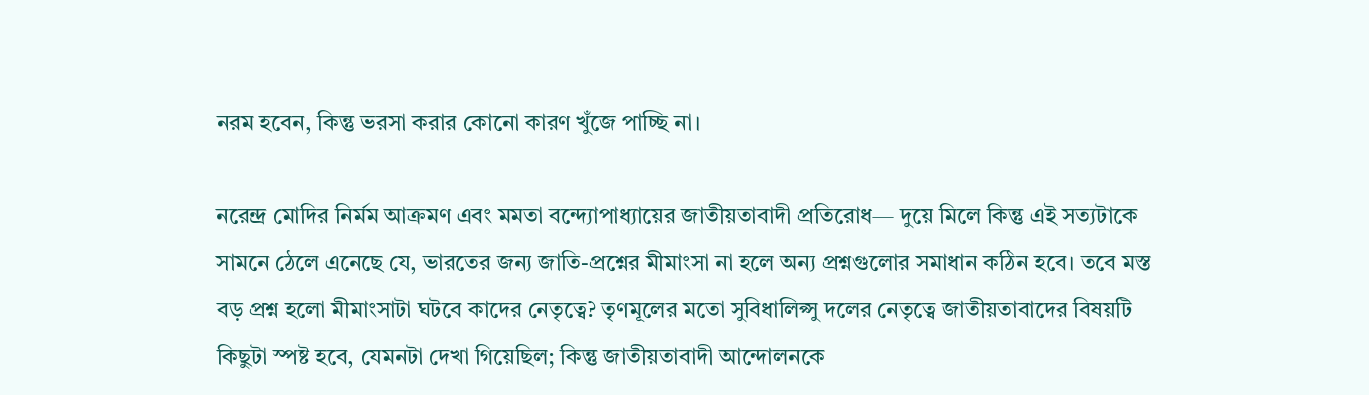নরম হবেন, কিন্তু ভরসা করার কোনো কারণ খুঁজে পাচ্ছি না।

নরেন্দ্র মোদির নির্মম আক্রমণ এবং মমতা বন্দ্যোপাধ্যায়ের জাতীয়তাবাদী প্রতিরোধ— দুয়ে মিলে কিন্তু এই সত্যটাকে সামনে ঠেলে এনেছে যে, ভারতের জন্য জাতি-প্রশ্নের মীমাংসা না হলে অন্য প্রশ্নগুলোর সমাধান কঠিন হবে। তবে মস্ত বড় প্রশ্ন হলো মীমাংসাটা ঘটবে কাদের নেতৃত্বে? তৃণমূলের মতো সুবিধালিপ্সু দলের নেতৃত্বে জাতীয়তাবাদের বিষয়টি কিছুটা স্পষ্ট হবে, যেমনটা দেখা গিয়েছিল; কিন্তু জাতীয়তাবাদী আন্দোলনকে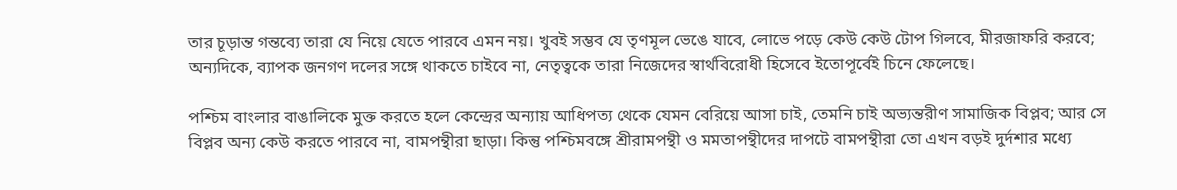তার চূড়ান্ত গন্তব্যে তারা যে নিয়ে যেতে পারবে এমন নয়। খুবই সম্ভব যে তৃণমূল ভেঙে যাবে, লোভে পড়ে কেউ কেউ টোপ গিলবে, মীরজাফরি করবে; অন্যদিকে, ব্যাপক জনগণ দলের সঙ্গে থাকতে চাইবে না, নেতৃত্বকে তারা নিজেদের স্বার্থবিরোধী হিসেবে ইতোপূর্বেই চিনে ফেলেছে।

পশ্চিম বাংলার বাঙালিকে মুক্ত করতে হলে কেন্দ্রের অন্যায় আধিপত্য থেকে যেমন বেরিয়ে আসা চাই, তেমনি চাই অভ্যন্তরীণ সামাজিক বিপ্লব; আর সে বিপ্লব অন্য কেউ করতে পারবে না, বামপন্থীরা ছাড়া। কিন্তু পশ্চিমবঙ্গে শ্রীরামপন্থী ও মমতাপন্থীদের দাপটে বামপন্থীরা তো এখন বড়ই দুর্দশার মধ্যে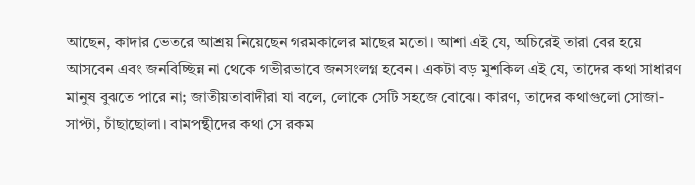আছেন, কাদার ভেতরে আশ্রয় নিয়েছেন গরমকালের মাছের মতো। আশা এই যে, অচিরেই তারা বের হয়ে আসবেন এবং জনবিচ্ছিন্ন না থেকে গভীরভাবে জনসংলগ্ন হবেন। একটা বড় মুশকিল এই যে, তাদের কথা সাধারণ মানুষ বুঝতে পারে না; জাতীয়তাবাদীরা যা বলে, লোকে সেটি সহজে বোঝে। কারণ, তাদের কথাগুলো সোজা-সাপ্টা, চাঁছাছোলা। বামপন্থীদের কথা সে রকম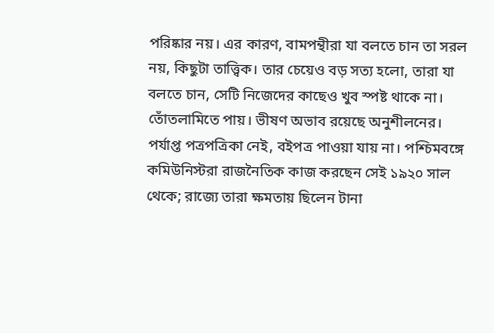পরিষ্কার নয়। এর কারণ, বামপন্থীরা যা বলতে চান তা সরল নয়, কিছুটা তাত্ত্বিক। তার চেয়েও বড় সত্য হলো, তারা যা বলতে চান, সেটি নিজেদের কাছেও খুব স্পষ্ট থাকে না। তোঁতলামিতে পায়। ভীষণ অভাব রয়েছে অনুশীলনের। পর্যাপ্ত পত্রপত্রিকা নেই, বইপত্র পাওয়া যায় না। পশ্চিমবঙ্গে কমিউনিস্টরা রাজনৈতিক কাজ করছেন সেই ১৯২০ সাল থেকে; রাজ্যে তারা ক্ষমতায় ছিলেন টানা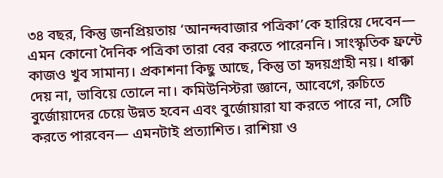৩৪ বছর, কিন্তু জনপ্রিয়তায় ‘আনন্দবাজার পত্রিকা’কে হারিয়ে দেবেন— এমন কোনো দৈনিক পত্রিকা তারা বের করতে পারেননি। সাংস্কৃতিক ফ্রন্টে কাজও খুব সামান্য। প্রকাশনা কিছু আছে, কিন্তু তা হৃদয়গ্রাহী নয়। ধাক্কা দেয় না, ভাবিয়ে তোলে না। কমিউনিস্টরা জ্ঞানে, আবেগে, রুচিতে বুর্জোয়াদের চেয়ে উন্নত হবেন এবং বুর্জোয়ারা যা করতে পারে না, সেটি করতে পারবেন— এমনটাই প্রত্যাশিত। রাশিয়া ও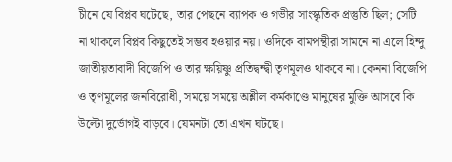চীনে যে বিপ্লব ঘটেছে, তার পেছনে ব্যাপক ও গভীর সাংস্কৃতিক প্রস্তুতি ছিল; সেটি না থাকলে বিপ্লব কিছুতেই সম্ভব হওয়ার নয়। ওদিকে বামপন্থীরা সামনে না এলে হিন্দু জাতীয়তাবাদী বিজেপি ও তার ক্ষয়িষ্ণু প্রতিদ্বন্দ্বী তৃণমূলও থাকবে না। কেননা বিজেপি ও তৃণমূলের জনবিরোধী, সময়ে সময়ে অশ্লীল কর্মকাণ্ডে মানুষের মুক্তি আসবে কি উল্টো দুর্ভোগই বাড়বে। যেমনটা তো এখন ঘটছে।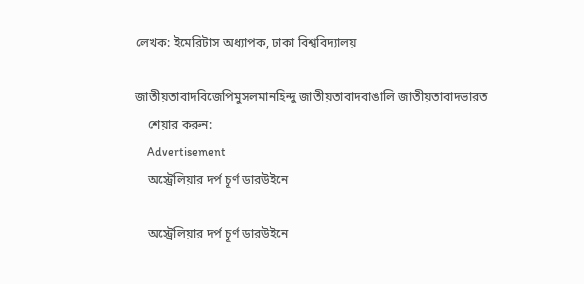লেখক: ইমেরিটাস অধ্যাপক, ঢাকা বিশ্ববিদ্যালয়

জাতীয়তাবাদবিজেপিমুসলমানহিন্দু জাতীয়তাবাদবাঙালি জাতীয়তাবাদভারত
    শেয়ার করুন:
    Advertisement
    অস্ট্রেলিয়ার দর্প চূর্ণ ডারউইনে

    অস্ট্রেলিয়ার দর্প চূর্ণ ডারউইনে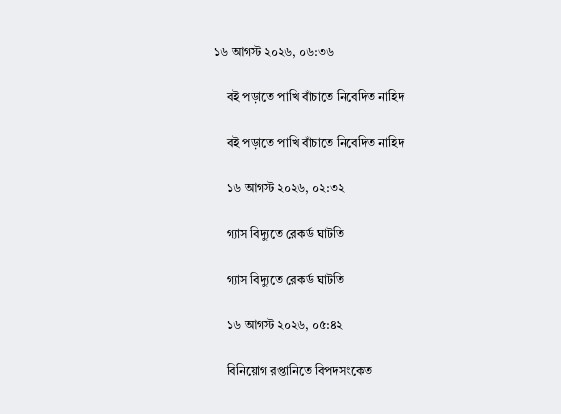১৬ আগস্ট ২০২৬, ০৬:৩৬

    বই পড়াতে পাখি বাঁচাতে নিবেদিত নাহিদ

    বই পড়াতে পাখি বাঁচাতে নিবেদিত নাহিদ

    ১৬ আগস্ট ২০২৬, ০২:৩২

    গ্যাস বিদ্যুতে রেকর্ড ঘাটতি

    গ্যাস বিদ্যুতে রেকর্ড ঘাটতি

    ১৬ আগস্ট ২০২৬, ০৫:৪২

    বিনিয়োগ রপ্তানিতে বিপদসংকেত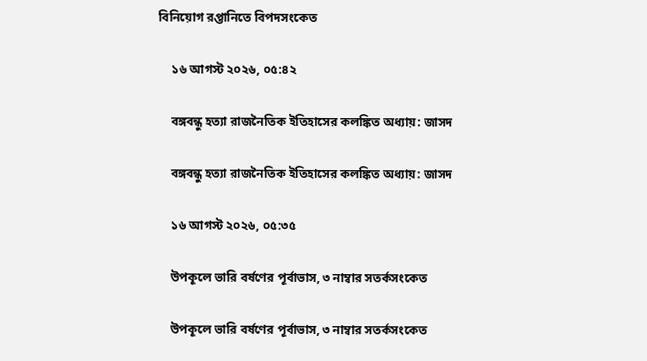বিনিয়োগ রপ্তানিতে বিপদসংকেত

    ১৬ আগস্ট ২০২৬, ০৫:৪২

    বঙ্গবন্ধু হত্যা রাজনৈতিক ইতিহাসের কলঙ্কিত অধ্যায়: জাসদ

    বঙ্গবন্ধু হত্যা রাজনৈতিক ইতিহাসের কলঙ্কিত অধ্যায়: জাসদ

    ১৬ আগস্ট ২০২৬, ০৫:৩৫

    উপকূলে ভারি বর্ষণের পূর্বাভাস, ৩ নাম্বার সতর্কসংকেত

    উপকূলে ভারি বর্ষণের পূর্বাভাস, ৩ নাম্বার সতর্কসংকেত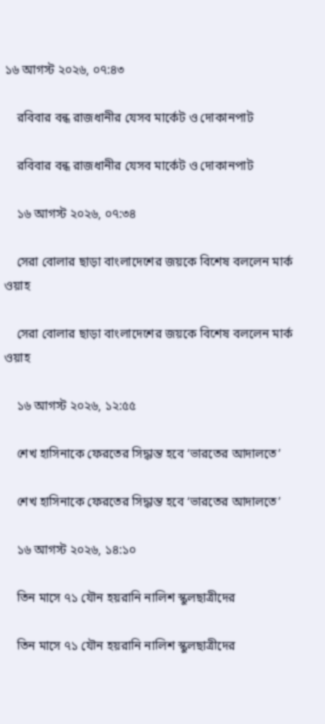১৬ আগস্ট ২০২৬, ০৭:৪৩

    রবিবার বন্ধ রাজধানীর যেসব মার্কেট ও দোকানপাট

    রবিবার বন্ধ রাজধানীর যেসব মার্কেট ও দোকানপাট

    ১৬ আগস্ট ২০২৬, ০৭:৩৪

    সেরা বোলার ছাড়া বাংলাদেশের জয়কে বিশেষ বললেন মার্ক ওয়াহ

    সেরা বোলার ছাড়া বাংলাদেশের জয়কে বিশেষ বললেন মার্ক ওয়াহ

    ১৬ আগস্ট ২০২৬, ১২:৫৫

    শেখ হাসিনাকে ফেরতের সিদ্ধান্ত হবে ‘ভারতের আদালতে’

    শেখ হাসিনাকে ফেরতের সিদ্ধান্ত হবে ‘ভারতের আদালতে’

    ১৬ আগস্ট ২০২৬, ১৪:১০

    তিন মাসে ৭১ যৌন হয়রানি নালিশ স্কুলছাত্রীদের

    তিন মাসে ৭১ যৌন হয়রানি নালিশ স্কুলছাত্রীদের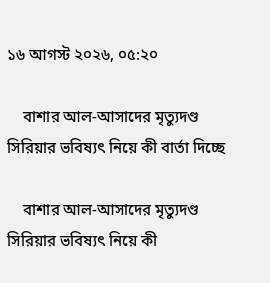১৬ আগস্ট ২০২৬, ০৫:২০

    বাশার আল-আসাদের মৃত্যুদণ্ড সিরিয়ার ভবিষ্যৎ নিয়ে কী বার্তা দিচ্ছে

    বাশার আল-আসাদের মৃত্যুদণ্ড সিরিয়ার ভবিষ্যৎ নিয়ে কী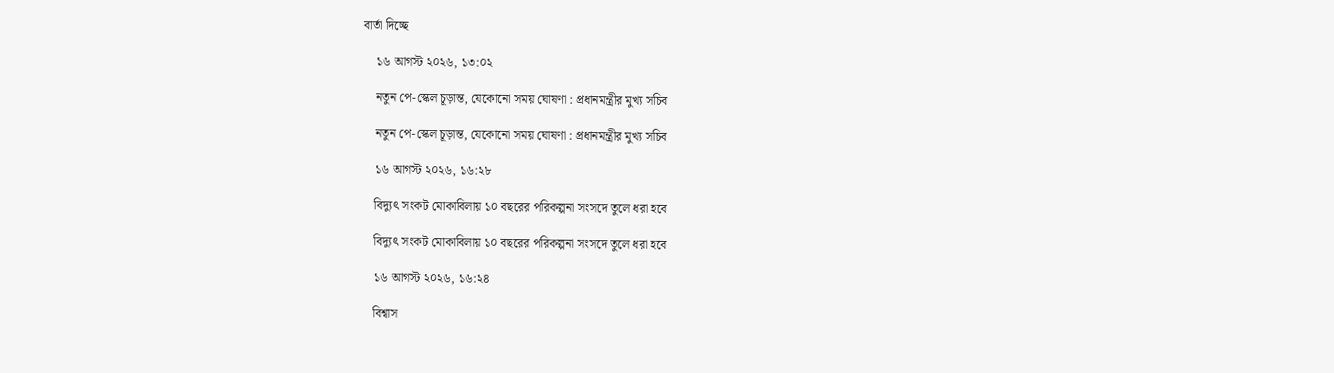বার্তা দিচ্ছে

    ১৬ আগস্ট ২০২৬, ১৩:০২

    নতুন পে-স্কেল চূড়ান্ত, যেকোনো সময় ঘোষণা : প্রধানমন্ত্রীর মুখ্য সচিব

    নতুন পে-স্কেল চূড়ান্ত, যেকোনো সময় ঘোষণা : প্রধানমন্ত্রীর মুখ্য সচিব

    ১৬ আগস্ট ২০২৬, ১৬:২৮

    বিদ্যুৎ সংকট মোকাবিলায় ১০ বছরের পরিকল্পনা সংসদে তুলে ধরা হবে

    বিদ্যুৎ সংকট মোকাবিলায় ১০ বছরের পরিকল্পনা সংসদে তুলে ধরা হবে

    ১৬ আগস্ট ২০২৬, ১৬:২৪

    বিশ্বাস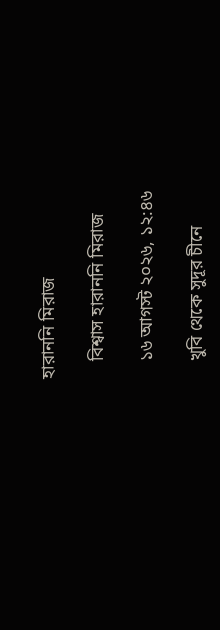হারাননি মিরাজ

    বিশ্বাস হারাননি মিরাজ

    ১৬ আগস্ট ২০২৬, ১২:৪৬

    খুবি থেকে সুদূর চীনে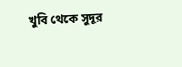খুবি থেকে সুদূর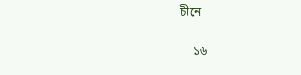চীনে

    ১৬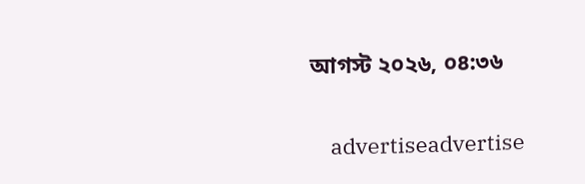আগস্ট ২০২৬, ০৪:৩৬

    advertiseadvertise